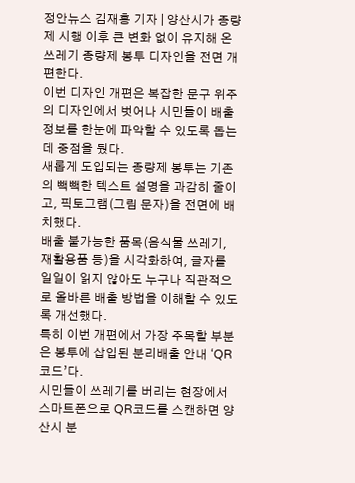정안뉴스 김재홍 기자 | 양산시가 종량제 시행 이후 큰 변화 없이 유지해 온 쓰레기 종량제 봉투 디자인을 전면 개편한다.
이번 디자인 개편은 복잡한 문구 위주의 디자인에서 벗어나 시민들이 배출 정보를 한눈에 파악할 수 있도록 돕는 데 중점을 뒀다.
새롭게 도입되는 종량제 봉투는 기존의 빽빽한 텍스트 설명을 과감히 줄이고, 픽토그램(그림 문자)을 전면에 배치했다.
배출 불가능한 품목(음식물 쓰레기, 재활용품 등)을 시각화하여, 글자를 일일이 읽지 않아도 누구나 직관적으로 올바른 배출 방법을 이해할 수 있도록 개선했다.
특히 이번 개편에서 가장 주목할 부분은 봉투에 삽입된 분리배출 안내 ‘QR코드’다.
시민들이 쓰레기를 버리는 현장에서 스마트폰으로 QR코드를 스캔하면 양산시 분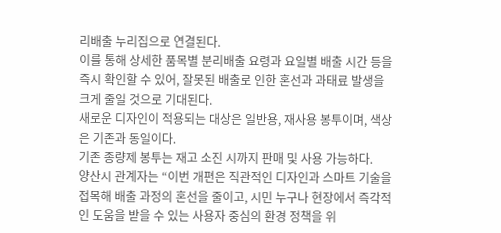리배출 누리집으로 연결된다.
이를 통해 상세한 품목별 분리배출 요령과 요일별 배출 시간 등을 즉시 확인할 수 있어, 잘못된 배출로 인한 혼선과 과태료 발생을 크게 줄일 것으로 기대된다.
새로운 디자인이 적용되는 대상은 일반용, 재사용 봉투이며, 색상은 기존과 동일이다.
기존 종량제 봉투는 재고 소진 시까지 판매 및 사용 가능하다.
양산시 관계자는 “이번 개편은 직관적인 디자인과 스마트 기술을 접목해 배출 과정의 혼선을 줄이고, 시민 누구나 현장에서 즉각적인 도움을 받을 수 있는 사용자 중심의 환경 정책을 위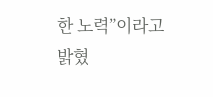한 노력”이라고 밝혔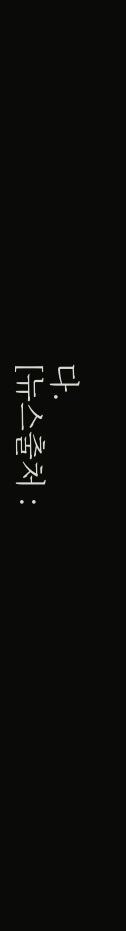다.
[뉴스출처 :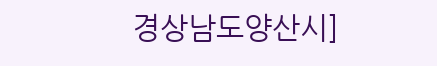경상남도양산시]